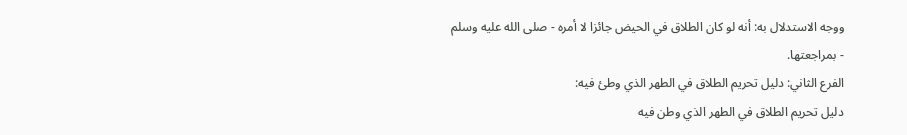ووجه الاستدلال به: أنه لو كان الطلاق في الحيض جائزا لا أمره - صلى الله عليه وسلم - بمراجعتها.
الفرع الثاني: دليل تحريم الطلاق في الطهر الذي وطئ فيه:
دليل تحريم الطلاق في الطهر الذي وطن فيه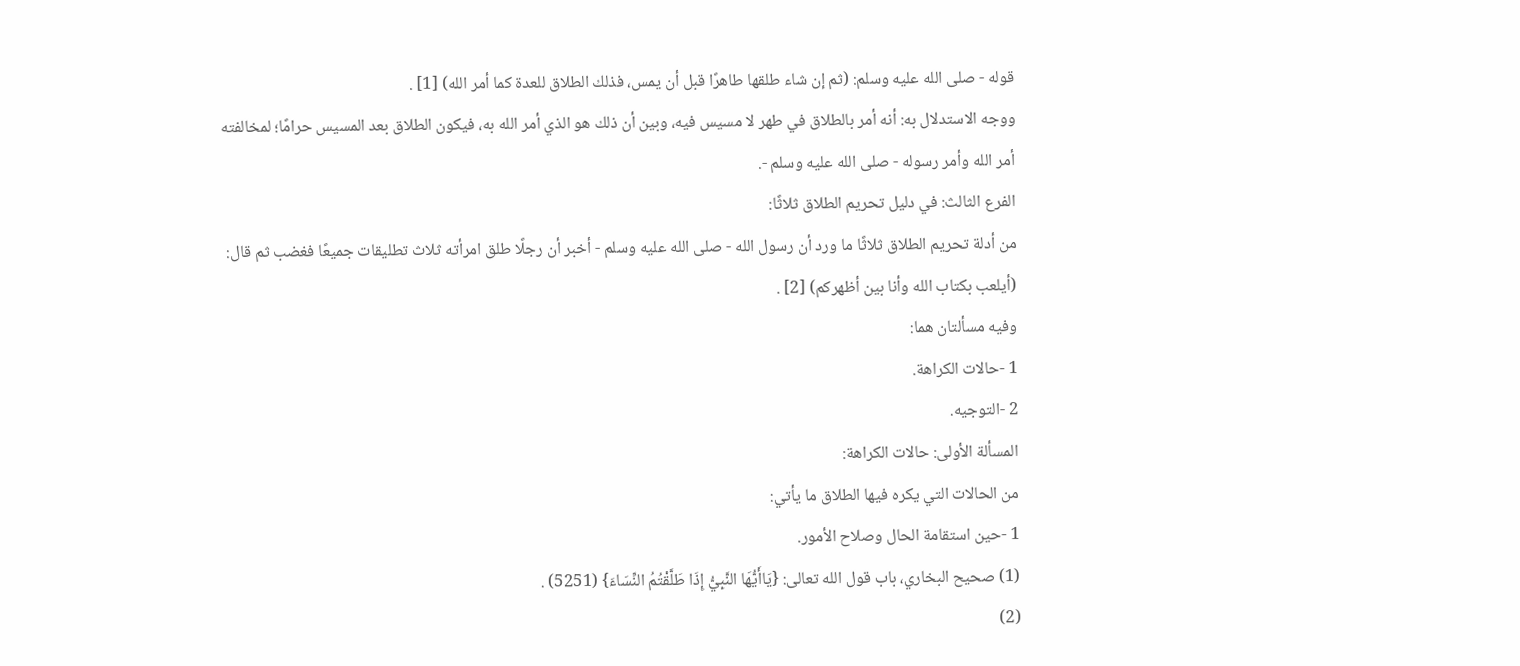قوله - صلى الله عليه وسلم: (ثم إن شاء طلقها طاهرًا قبل أن يمس، فذلك الطلاق للعدة كما أمر الله) [1] .
ووجه الاستدلال به: أنه أمر بالطلاق في طهر لا مسيس فيه، وبين أن ذلك هو الذي أمر الله به، فيكون الطلاق بعد المسيس حرامًا؛ لمخالفته أمر الله وأمر رسوله - صلى الله عليه وسلم -.
الفرع الثالث: في دليل تحريم الطلاق ثلاثًا:
من أدلة تحريم الطلاق ثلاثًا ما ورد أن رسول الله - صلى الله عليه وسلم - أخبر أن رجلًا طلق امرأته ثلاث تطليقات جميعًا فغضب ثم قال: (أيلعب بكتاب الله وأنا بين أظهركم) [2] .
وفيه مسألتان هما:
1 -حالات الكراهة.
2 -التوجيه.
المسألة الأولى: حالات الكراهة:
من الحالات التي يكره فيها الطلاق ما يأتي:
1 -حين استقامة الحال وصلاح الأمور.
(1) صحيح البخاري، باب قول الله تعالى: {يَاأَيُّهَا النَّبِيُّ إِذَا طَلَّقْتُمُ النِّسَاءَ} (5251) .
(2)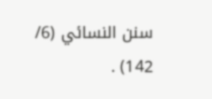سنن النسائي (6/ 142) .